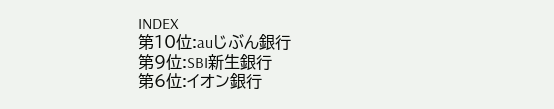INDEX
第10位:auじぶん銀行
第9位:SBI新生銀行
第6位:イオン銀行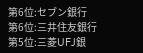第6位:セブン銀行
第6位:三井住友銀行
第5位:三菱UFJ銀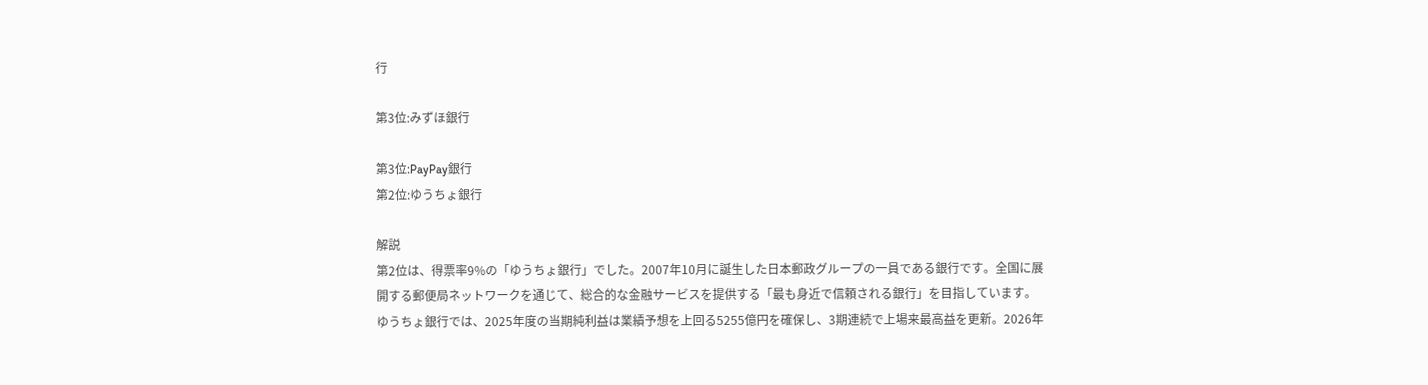行

第3位:みずほ銀行

第3位:PayPay銀行
第2位:ゆうちょ銀行

解説
第2位は、得票率9%の「ゆうちょ銀行」でした。2007年10月に誕生した日本郵政グループの一員である銀行です。全国に展開する郵便局ネットワークを通じて、総合的な金融サービスを提供する「最も身近で信頼される銀行」を目指しています。
ゆうちょ銀行では、2025年度の当期純利益は業績予想を上回る5255億円を確保し、3期連続で上場来最高益を更新。2026年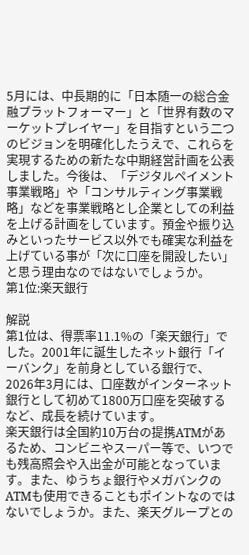5月には、中長期的に「日本随一の総合金融プラットフォーマー」と「世界有数のマーケットプレイヤー」を目指すという二つのビジョンを明確化したうえで、これらを実現するための新たな中期経営計画を公表しました。今後は、「デジタルペイメント事業戦略」や「コンサルティング事業戦略」などを事業戦略とし企業としての利益を上げる計画をしています。預金や振り込みといったサービス以外でも確実な利益を上げている事が「次に口座を開設したい」と思う理由なのではないでしょうか。
第1位:楽天銀行

解説
第1位は、得票率11.1%の「楽天銀行」でした。2001年に誕生したネット銀行「イーバンク」を前身としている銀行で、2026年3月には、口座数がインターネット銀行として初めて1800万口座を突破するなど、成長を続けています。
楽天銀行は全国約10万台の提携ATMがあるため、コンビニやスーパー等で、いつでも残高照会や入出金が可能となっています。また、ゆうちょ銀行やメガバンクのATMも使用できることもポイントなのではないでしょうか。また、楽天グループとの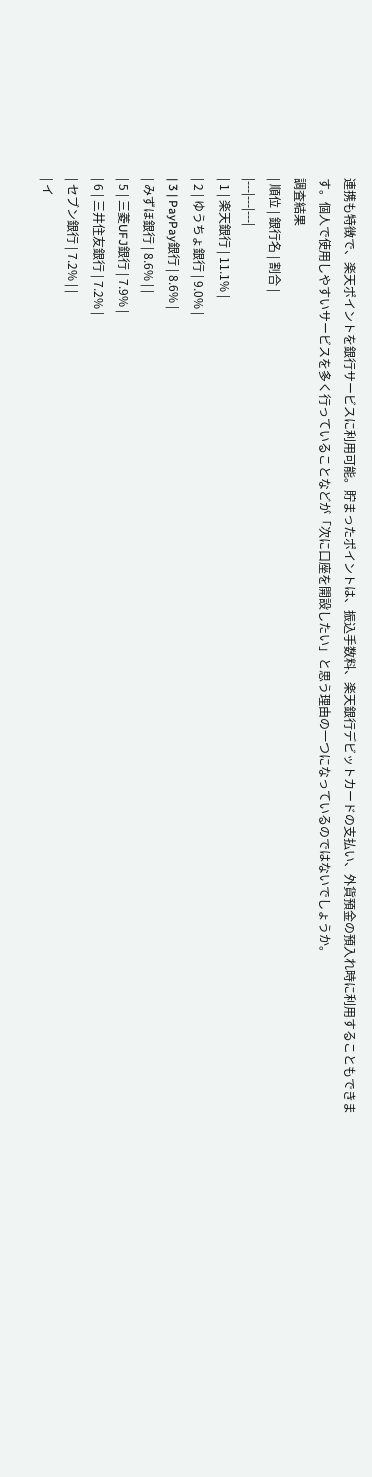連携も特徴で、楽天ポイントを銀行サービスに利用可能。貯まったポイントは、振込手数料、楽天銀行デビットカードの支払い、外貨預金の預入れ時に利用することもできます。個人で使用しやすいサービスを多く行っていることなどが「次に口座を開設したい」と思う理由の一つになっているのではないでしょうか。
調査結果
| 順位 | 銀行名 | 割合 |
|---|---|---|
| 1 | 楽天銀行 | 11.1% |
| 2 | ゆうちょ銀行 | 9.0% |
| 3 | PayPay銀行 | 8.6% |
| みずほ銀行 | 8.6% | |
| 5 | 三菱UFJ銀行 | 7.9% |
| 6 | 三井住友銀行 | 7.2% |
| セブン銀行 | 7.2% | |
| イ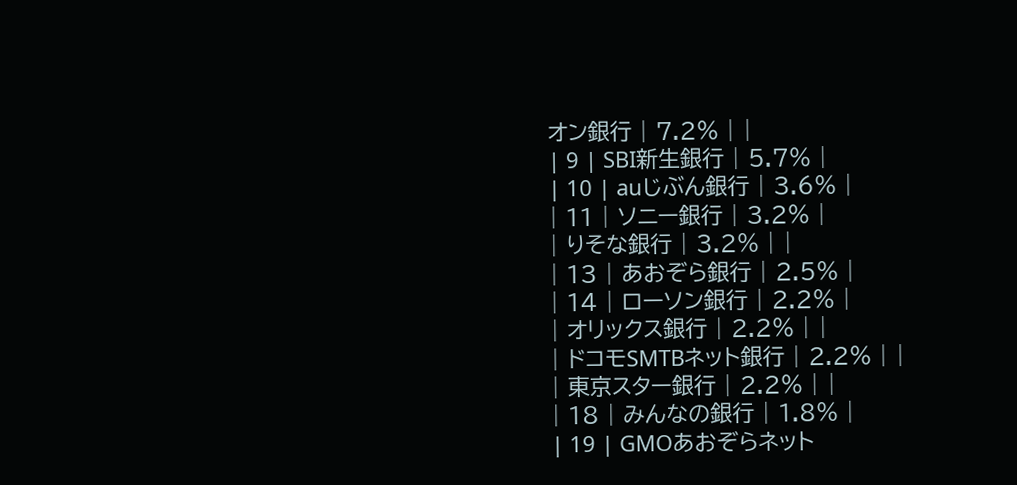オン銀行 | 7.2% | |
| 9 | SBI新生銀行 | 5.7% |
| 10 | auじぶん銀行 | 3.6% |
| 11 | ソニー銀行 | 3.2% |
| りそな銀行 | 3.2% | |
| 13 | あおぞら銀行 | 2.5% |
| 14 | ローソン銀行 | 2.2% |
| オリックス銀行 | 2.2% | |
| ドコモSMTBネット銀行 | 2.2% | |
| 東京スター銀行 | 2.2% | |
| 18 | みんなの銀行 | 1.8% |
| 19 | GMOあおぞらネット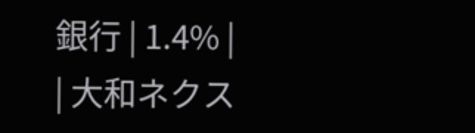銀行 | 1.4% |
| 大和ネクス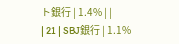ト銀行 | 1.4% | |
| 21 | SBJ銀行 | 1.1%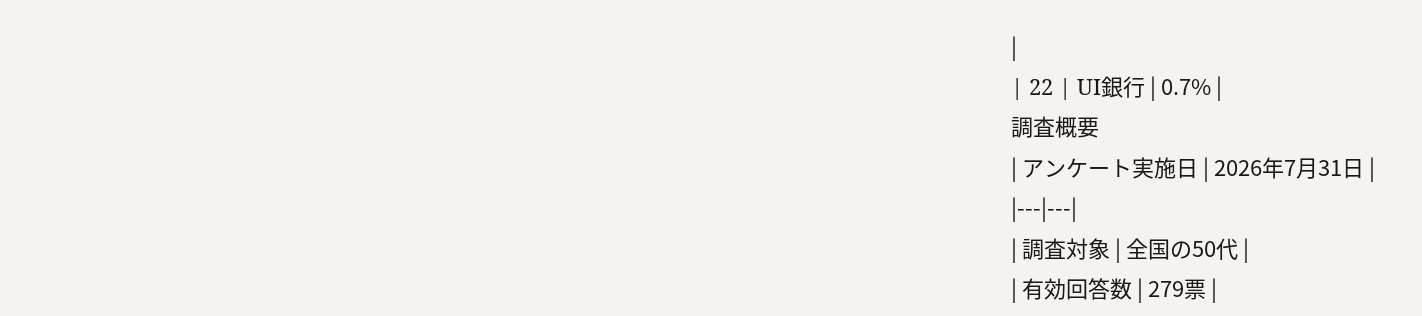|
| 22 | UI銀行 | 0.7% |
調査概要
| アンケート実施日 | 2026年7月31日 |
|---|---|
| 調査対象 | 全国の50代 |
| 有効回答数 | 279票 |